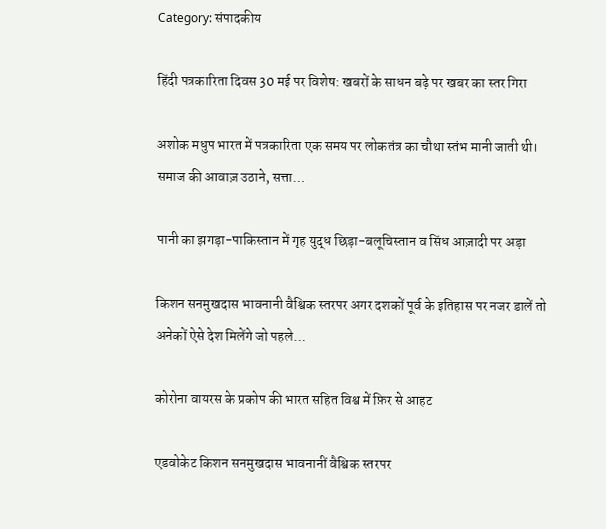Category: संपादकीय

हिंदी पत्रकारिता दिवस 30 मई पर विशेष: खबरों के साधन बढ़े पर खबर का स्तर गिरा

अशोक मधुप भारत में पत्रकारिता एक समय पर लोकतंत्र का चौथा स्तंभ मानी जाती थी। समाज की आवाज़ उठाने, सत्ता…

पानी का झगड़ा-पाकिस्तान में गृह युद्ध छिड़ा-बलूचिस्तान व सिंध आज़ादी पर अड़ा

किशन सनमुखदास भावनानी वैश्विक स्तरपर अगर दशकों पूर्व के इतिहास पर नजर डालें तो अनेकों ऐसे देश मिलेंगे जो पहले…

कोरोना वायरस के प्रकोप की भारत सहित विश्व में फ़िर से आहट

एडवोकेट किशन सनमुखदास भावनानीं वैश्विक स्तरपर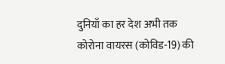दुनियाँ का हर देश अभी तक कोरोना वायरस (कोविड-19) की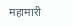महामारी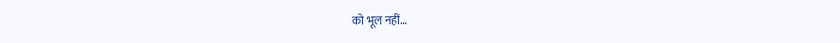को भूल नहीं…